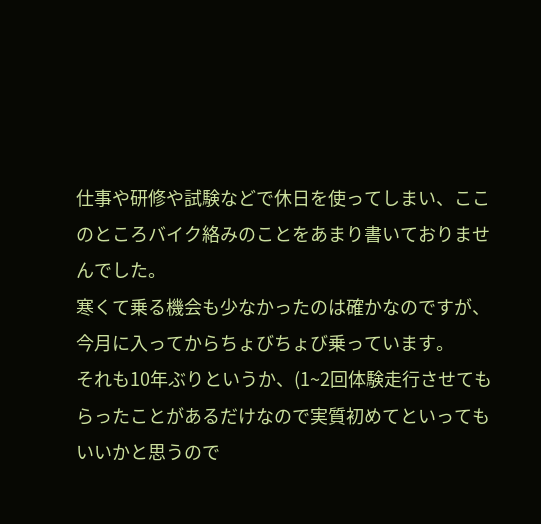仕事や研修や試験などで休日を使ってしまい、ここのところバイク絡みのことをあまり書いておりませんでした。
寒くて乗る機会も少なかったのは確かなのですが、今月に入ってからちょびちょび乗っています。
それも10年ぶりというか、(1~2回体験走行させてもらったことがあるだけなので実質初めてといってもいいかと思うので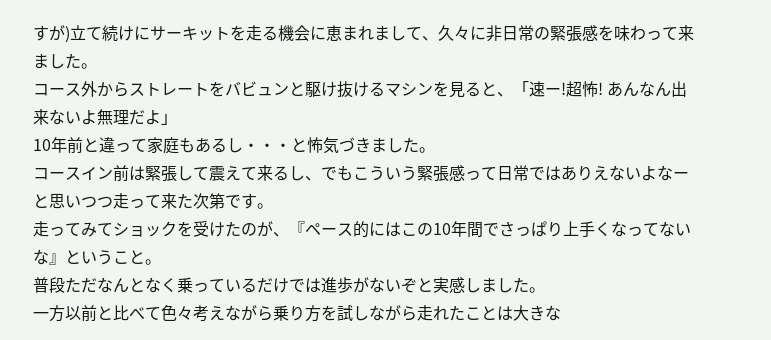すが)立て続けにサーキットを走る機会に恵まれまして、久々に非日常の緊張感を味わって来ました。
コース外からストレートをバビュンと駆け抜けるマシンを見ると、「速ー!超怖! あんなん出来ないよ無理だよ」
10年前と違って家庭もあるし・・・と怖気づきました。
コースイン前は緊張して震えて来るし、でもこういう緊張感って日常ではありえないよなーと思いつつ走って来た次第です。
走ってみてショックを受けたのが、『ペース的にはこの10年間でさっぱり上手くなってないな』ということ。
普段ただなんとなく乗っているだけでは進歩がないぞと実感しました。
一方以前と比べて色々考えながら乗り方を試しながら走れたことは大きな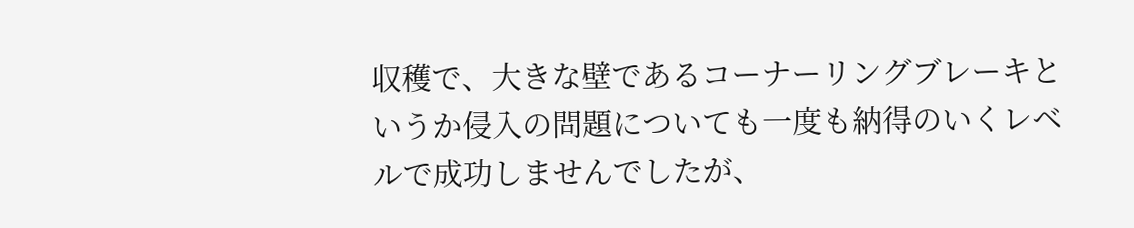収穫で、大きな壁であるコーナーリングブレーキというか侵入の問題についても一度も納得のいくレベルで成功しませんでしたが、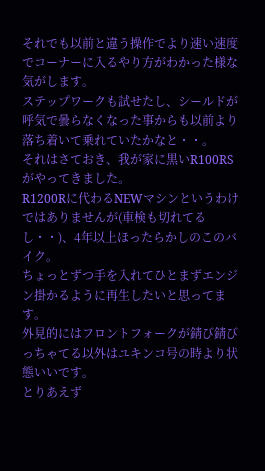それでも以前と違う操作でより速い速度でコーナーに入るやり方がわかった様な気がします。
ステップワークも試せたし、シールドが呼気で曇らなくなった事からも以前より落ち着いて乗れていたかなと・・。
それはさておき、我が家に黒いR100RSがやってきました。
R1200Rに代わるNEWマシンというわけではありませんが(車検も切れてるし・・)、4年以上ほったらかしのこのバイク。
ちょっとずつ手を入れてひとまずエンジン掛かるように再生したいと思ってます。
外見的にはフロントフォークが錆び錆びっちゃてる以外はユキンコ号の時より状態いいです。
とりあえず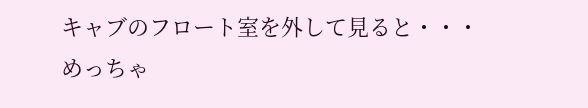キャブのフロート室を外して見ると・・・
めっちゃ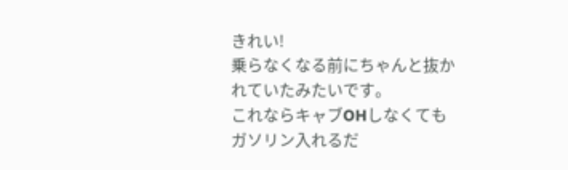きれい!
乗らなくなる前にちゃんと抜かれていたみたいです。
これならキャブOHしなくてもガソリン入れるだ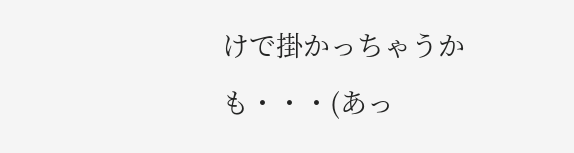けで掛かっちゃうかも・・・(あっ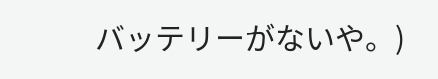バッテリーがないや。)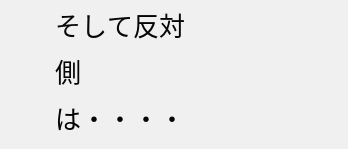そして反対側は・・・・